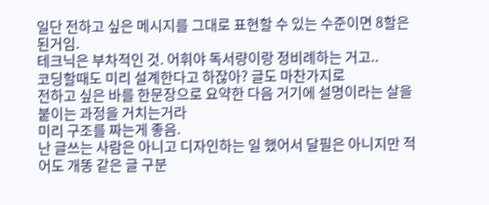일단 전하고 싶은 메시지를 그대로 표현할 수 있는 수준이면 8할은 된거임.
테크닉은 부차적인 것. 어휘야 독서량이랑 정비례하는 거고..
코딩할때도 미리 설계한다고 하잖아? 글도 마찬가지로
전하고 싶은 바를 한문장으로 요약한 다음 거기에 설명이라는 살을 붙이는 과정을 거치는거라
미리 구조를 짜는게 좋음.
난 글쓰는 사람은 아니고 디자인하는 일 했어서 달필은 아니지만 적어도 개똥 같은 글 구분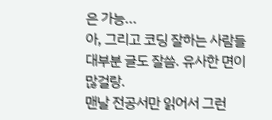은 가능...
아, 그리고 코딩 잘하는 사람들 대부분 글도 잘씀. 유사한 면이 많걸랑.
맨날 전공서만 읽어서 그런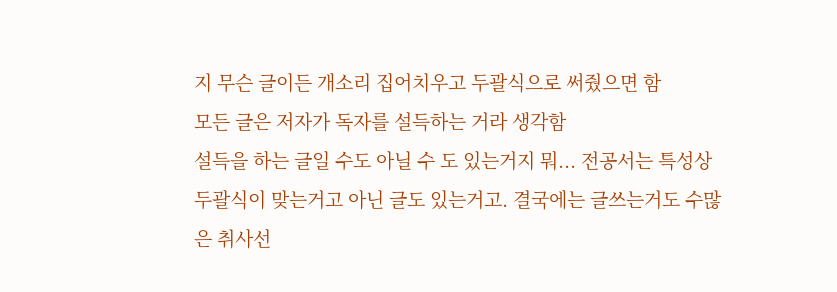지 무슨 글이든 개소리 집어치우고 두괄식으로 써줬으면 함
모든 글은 저자가 독자를 설득하는 거라 생각함
설득을 하는 글일 수도 아닐 수 도 있는거지 뭐... 전공서는 특성상 두괄식이 맞는거고 아닌 글도 있는거고. 결국에는 글쓰는거도 수많은 취사선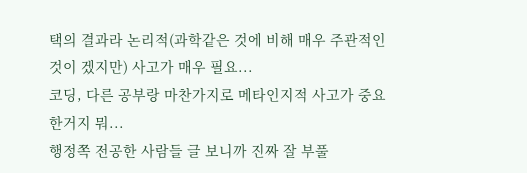택의 결과라 논리적(과학같은 것에 비해 매우 주관적인 것이 겠지만) 사고가 매우 필요...
코딩, 다른 공부랑 마찬가지로 메타인지적 사고가 중요한거지 뭐...
행정쪽 전공한 사람들 글 보니까 진짜 잘 부풀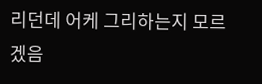리던데 어케 그리하는지 모르겠음